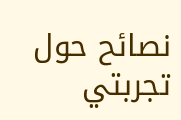نصائح حول تجربتي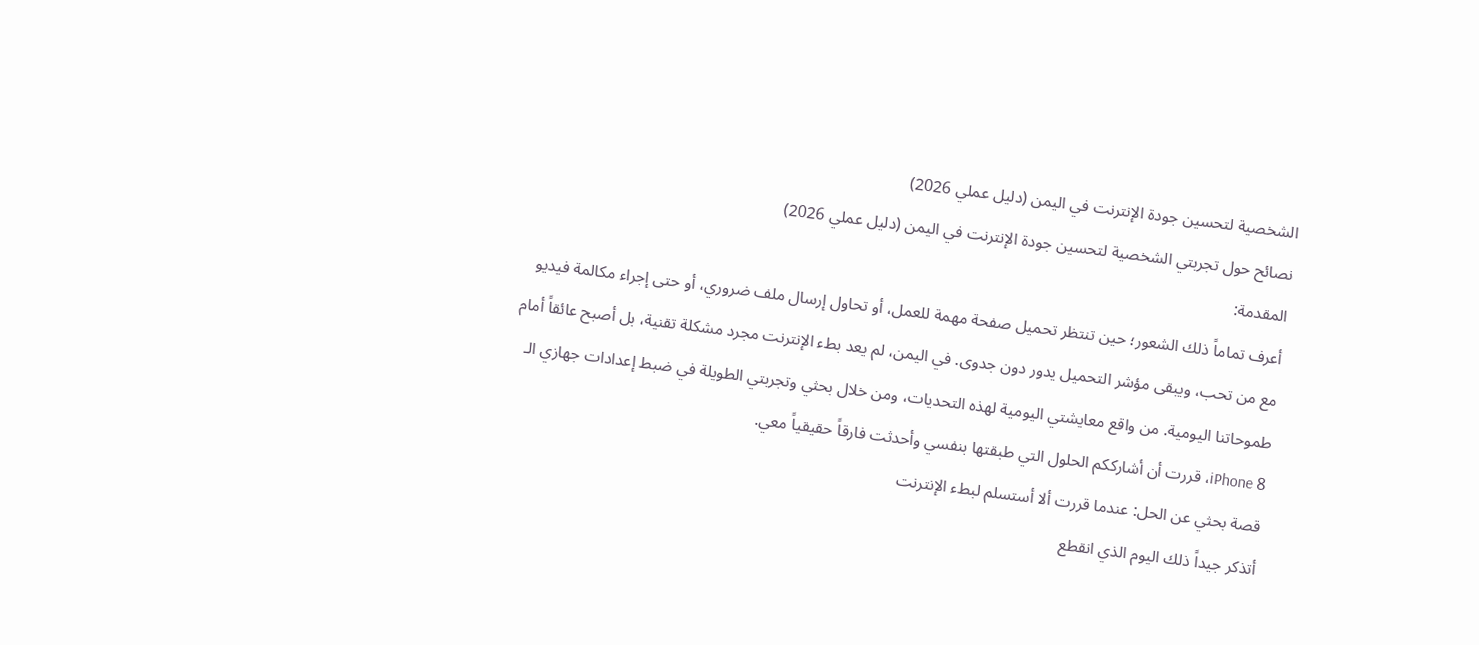الشخصية لتحسين جودة الإنترنت في اليمن (دليل عملي 2026)
نصائح حول تجربتي الشخصية لتحسين جودة الإنترنت في اليمن (دليل عملي 2026)
المقدمة:
أعرف تماماً ذلك الشعور؛ حين تنتظر تحميل صفحة مهمة للعمل، أو تحاول إرسال ملف ضروري، أو حتى إجراء مكالمة فيديو مع من تحب، ويبقى مؤشر التحميل يدور دون جدوى. في اليمن، لم يعد بطء الإنترنت مجرد مشكلة تقنية، بل أصبح عائقاً أمام طموحاتنا اليومية. من واقع معايشتي اليومية لهذه التحديات، ومن خلال بحثي وتجربتي الطويلة في ضبط إعدادات جهازي الـ iPhone 8، قررت أن أشارككم الحلول التي طبقتها بنفسي وأحدثت فارقاً حقيقياً معي.
قصة بحثي عن الحل: عندما قررت ألا أستسلم لبطء الإنترنت
أتذكر جيداً ذلك اليوم الذي انقطع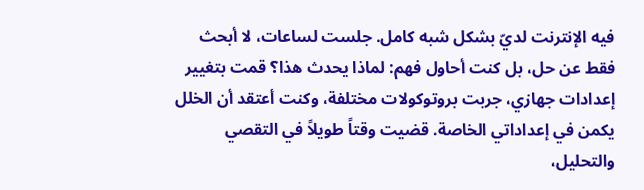فيه الإنترنت لديّ بشكل شبه كامل. جلست لساعات، لا أبحث فقط عن حل، بل كنت أحاول فهم: لماذا يحدث هذا؟ قمت بتغيير إعدادات جهازي، جربت بروتوكولات مختلفة، وكنت أعتقد أن الخلل يكمن في إعداداتي الخاصة. قضيت وقتاً طويلاً في التقصي والتحليل،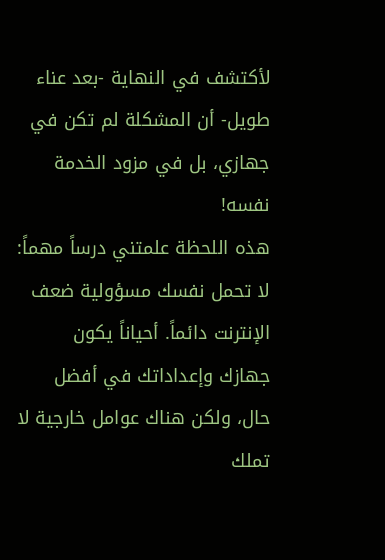لأكتشف في النهاية -بعد عناء طويل- أن المشكلة لم تكن في جهازي، بل في مزود الخدمة نفسه!
هذه اللحظة علمتني درساً مهماً: لا تحمل نفسك مسؤولية ضعف الإنترنت دائماً. أحياناً يكون جهازك وإعداداتك في أفضل حال، ولكن هناك عوامل خارجية لا تملك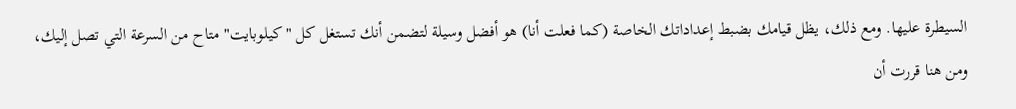السيطرة عليها. ومع ذلك، يظل قيامك بضبط إعداداتك الخاصة (كما فعلت أنا) هو أفضل وسيلة لتضمن أنك تستغل كل "كيلوبايت" متاح من السرعة التي تصل إليك، ومن هنا قررت أن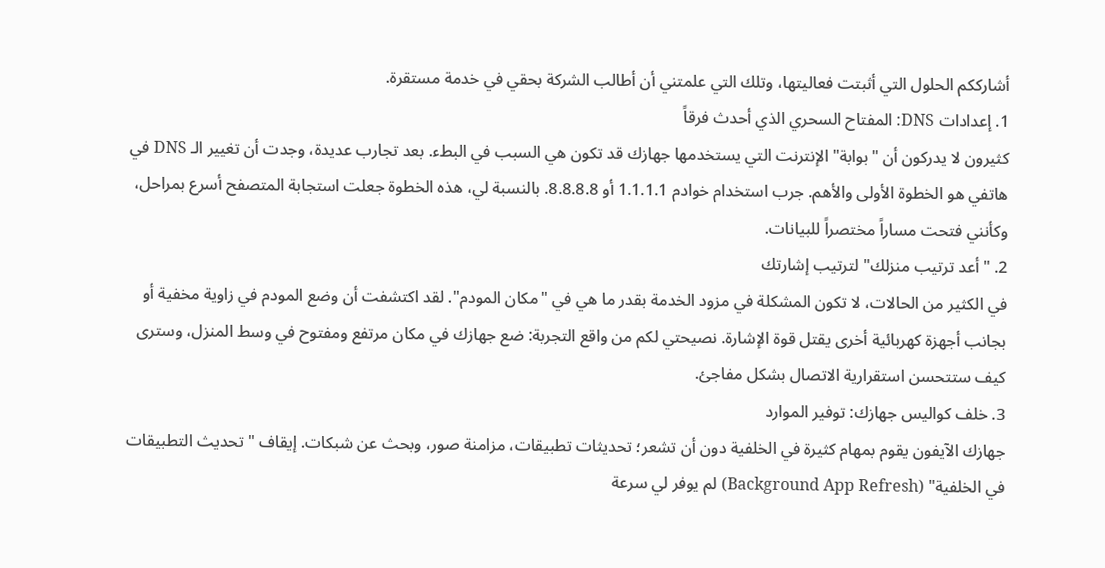أشارككم الحلول التي أثبتت فعاليتها، وتلك التي علمتني أن أطالب الشركة بحقي في خدمة مستقرة.
1. إعدادات DNS: المفتاح السحري الذي أحدث فرقاً
كثيرون لا يدركون أن "بوابة" الإنترنت التي يستخدمها جهازك قد تكون هي السبب في البطء. بعد تجارب عديدة، وجدت أن تغيير الـ DNS في هاتفي هو الخطوة الأولى والأهم. جرب استخدام خوادم 1.1.1.1 أو 8.8.8.8. بالنسبة لي، هذه الخطوة جعلت استجابة المتصفح أسرع بمراحل، وكأنني فتحت مساراً مختصراً للبيانات.
2. "أعد ترتيب منزلك" لترتيب إشارتك
في الكثير من الحالات، لا تكون المشكلة في مزود الخدمة بقدر ما هي في "مكان المودم". لقد اكتشفت أن وضع المودم في زاوية مخفية أو بجانب أجهزة كهربائية أخرى يقتل قوة الإشارة. نصيحتي لكم من واقع التجربة: ضع جهازك في مكان مرتفع ومفتوح في وسط المنزل، وسترى كيف ستتحسن استقرارية الاتصال بشكل مفاجئ.
3. خلف كواليس جهازك: توفير الموارد
جهازك الآيفون يقوم بمهام كثيرة في الخلفية دون أن تشعر؛ تحديثات تطبيقات، مزامنة صور، وبحث عن شبكات. إيقاف "تحديث التطبيقات في الخلفية" (Background App Refresh) لم يوفر لي سرعة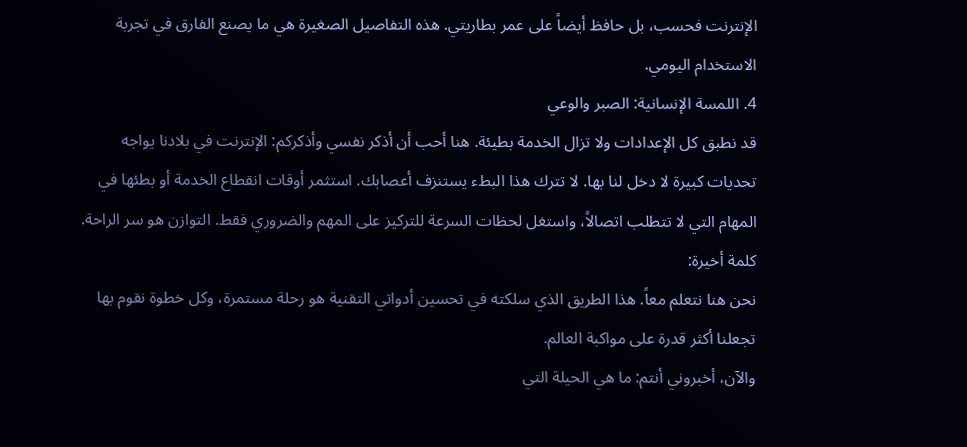الإنترنت فحسب، بل حافظ أيضاً على عمر بطاريتي. هذه التفاصيل الصغيرة هي ما يصنع الفارق في تجربة الاستخدام اليومي.
4. اللمسة الإنسانية: الصبر والوعي
قد نطبق كل الإعدادات ولا تزال الخدمة بطيئة. هنا أحب أن أذكر نفسي وأذكركم: الإنترنت في بلادنا يواجه تحديات كبيرة لا دخل لنا بها. لا تترك هذا البطء يستنزف أعصابك. استثمر أوقات انقطاع الخدمة أو بطئها في المهام التي لا تتطلب اتصالاً، واستغل لحظات السرعة للتركيز على المهم والضروري فقط. التوازن هو سر الراحة.
كلمة أخيرة:
نحن هنا نتعلم معاً. هذا الطريق الذي سلكته في تحسين أدواتي التقنية هو رحلة مستمرة، وكل خطوة نقوم بها تجعلنا أكثر قدرة على مواكبة العالم.
والآن، أخبروني أنتم: ما هي الحيلة التي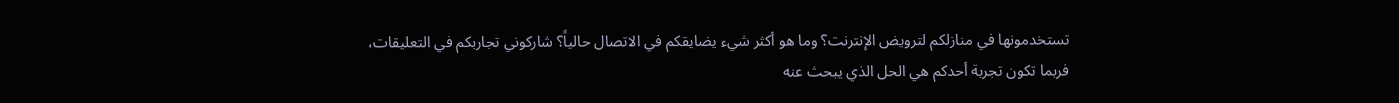تستخدمونها في منازلكم لترويض الإنترنت؟ وما هو أكثر شيء يضايقكم في الاتصال حالياً؟ شاركوني تجاربكم في التعليقات، فربما تكون تجربة أحدكم هي الحل الذي يبحث عنه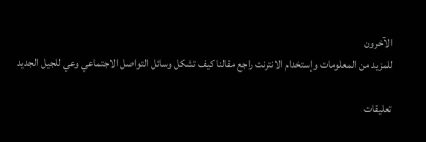الآخرون
للمزيد من المعلومات وإستخدام الانترنت راجع مقالنا كيف تشكل وسائل التواصل الاجتماعي وعي للجيل الجديد

تعليقات